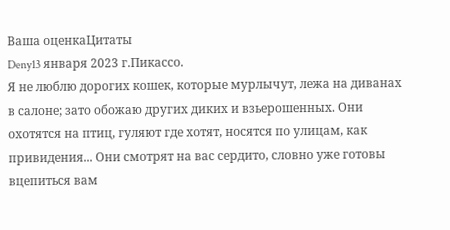Ваша оценкаЦитаты
Deny13 января 2023 г.Пикассо.
Я не люблю дорогих кошек, которые мурлычут, лежа на диванах в салоне; зато обожаю других диких и взьерошенных. Они охотятся на птиц, гуляют где хотят, носятся по улицам, как привидения... Они смотрят на вас сердито, словно уже готовы вцепиться вам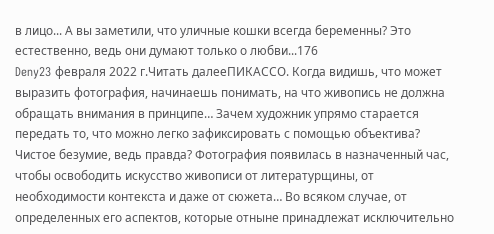в лицо... А вы заметили, что уличные кошки всегда беременны? Это естественно, ведь они думают только о любви...176
Deny23 февраля 2022 г.Читать далееПИКАССО. Когда видишь, что может выразить фотография, начинаешь понимать, на что живопись не должна обращать внимания в принципе… Зачем художник упрямо старается передать то, что можно легко зафиксировать с помощью объектива? Чистое безумие, ведь правда? Фотография появилась в назначенный час, чтобы освободить искусство живописи от литературщины, от необходимости контекста и даже от сюжета… Во всяком случае, от определенных его аспектов, которые отныне принадлежат исключительно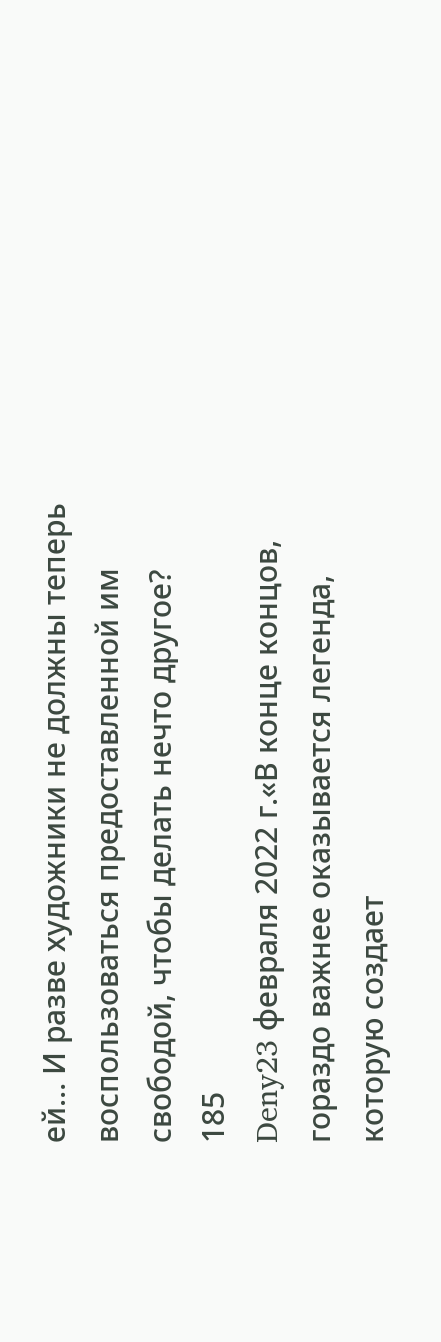ей… И разве художники не должны теперь воспользоваться предоставленной им свободой, чтобы делать нечто другое?
185
Deny23 февраля 2022 г.«В конце концов, гораздо важнее оказывается легенда, которую создает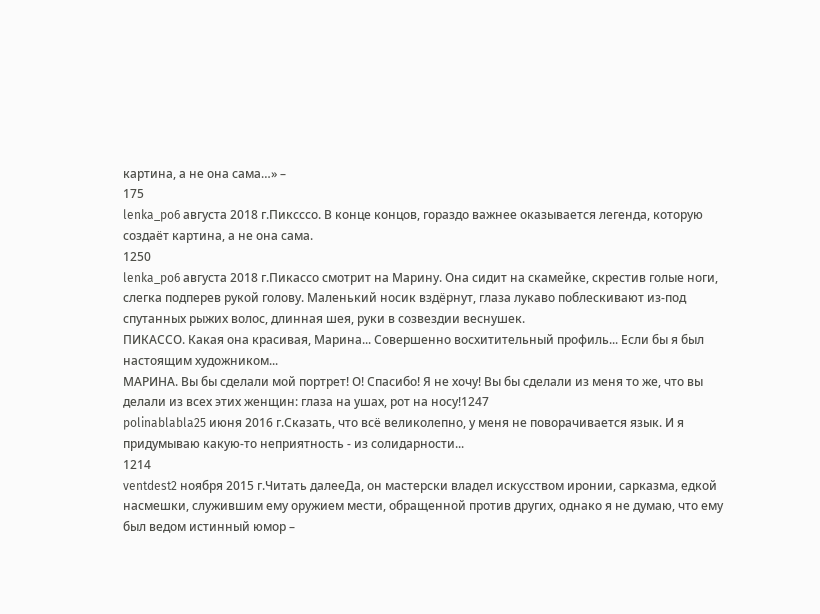картина, а не она сама…» –
175
lenka_po6 августа 2018 г.Пиксссо. В конце концов, гораздо важнее оказывается легенда, которую создаёт картина, а не она сама.
1250
lenka_po6 августа 2018 г.Пикассо смотрит на Марину. Она сидит на скамейке, скрестив голые ноги, слегка подперев рукой голову. Маленький носик вздёрнут, глаза лукаво поблескивают из-под спутанных рыжих волос, длинная шея, руки в созвездии веснушек.
ПИКАССО. Какая она красивая, Марина... Совершенно восхитительный профиль... Если бы я был настоящим художником...
МАРИНА. Вы бы сделали мой портрет! О! Спасибо! Я не хочу! Вы бы сделали из меня то же, что вы делали из всех этих женщин: глаза на ушах, рот на носу!1247
polinablabla25 июня 2016 г.Сказать, что всё великолепно, у меня не поворачивается язык. И я придумываю какую-то неприятность - из солидарности...
1214
ventdest2 ноября 2015 г.Читать далееДа, он мастерски владел искусством иронии, сарказма, едкой насмешки, служившим ему оружием мести, обращенной против других, однако я не думаю, что ему был ведом истинный юмор –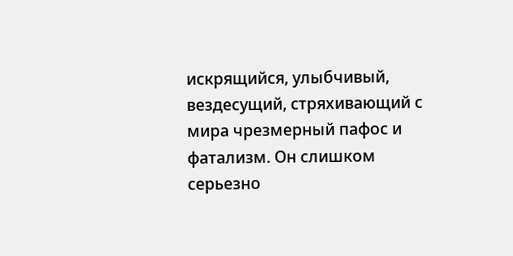искрящийся, улыбчивый, вездесущий, стряхивающий с мира чрезмерный пафос и фатализм. Он слишком серьезно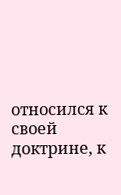относился к своей доктрине, к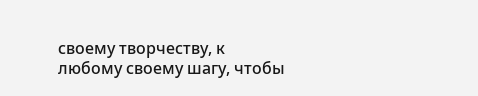своему творчеству, к любому своему шагу, чтобы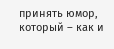принять юмор, который – как и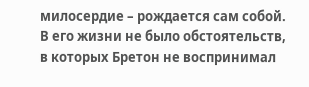милосердие – рождается сам собой. В его жизни не было обстоятельств, в которых Бретон не воспринимал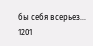бы себя всерьез...
1201